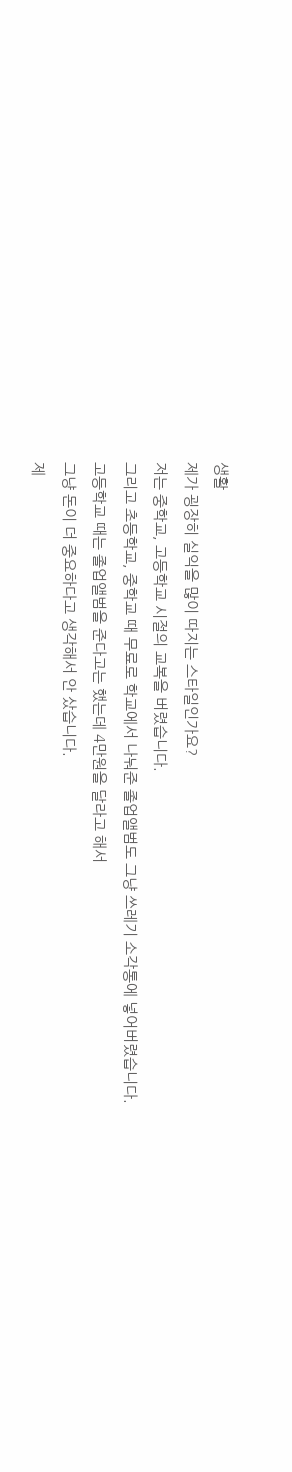생활
제가 굉장히 실익을 많이 따지는 스타일인가요?
저는 중학교, 고등학교 시절의 교복을 버렸습니다.
그리고 초등학교, 중학교 때 무료로 학교에서 나눠준 졸업앨범도 그냥 쓰레기 소각통에 넣어버렸습니다.
고등학교 때는 졸업앨범을 준다고는 했는데 4만원을 달라고 해서
그냥 돈이 더 중요하다고 생각해서 안 샀습니다.
제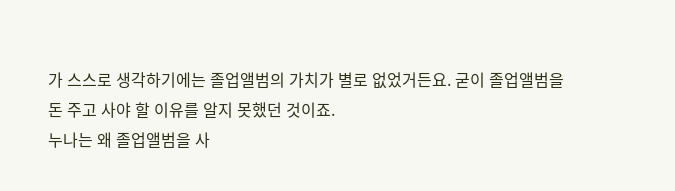가 스스로 생각하기에는 졸업앨범의 가치가 별로 없었거든요. 굳이 졸업앨범을 돈 주고 사야 할 이유를 알지 못했던 것이죠.
누나는 왜 졸업앨범을 사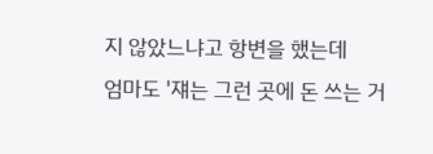지 않았느냐고 항변을 했는데
엄마도 '쟤는 그런 곳에 돈 쓰는 거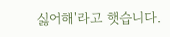싫어해'라고 햇습니다.